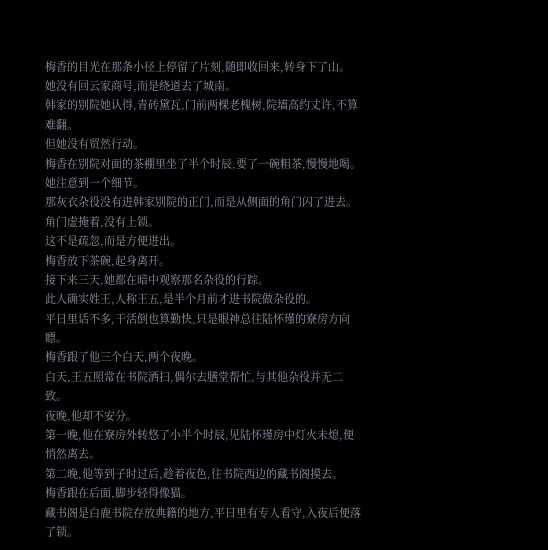梅香的目光在那条小径上停留了片刻,随即收回来,转身下了山。
她没有回云家商号,而是绕道去了城南。
韩家的别院她认得,青砖黛瓦,门前两棵老槐树,院墙高约丈许,不算难翻。
但她没有贸然行动。
梅香在别院对面的茶棚里坐了半个时辰,要了一碗粗茶,慢慢地喝。
她注意到一个细节。
那灰衣杂役没有进韩家别院的正门,而是从侧面的角门闪了进去。
角门虚掩着,没有上锁。
这不是疏忽,而是方便进出。
梅香放下茶碗,起身离开。
接下来三天,她都在暗中观察那名杂役的行踪。
此人确实姓王,人称王五,是半个月前才进书院做杂役的。
平日里话不多,干活倒也算勤快,只是眼神总往陆怀瑾的寮房方向瞟。
梅香跟了他三个白天,两个夜晚。
白天,王五照常在书院洒扫,偶尔去膳堂帮忙,与其他杂役并无二致。
夜晚,他却不安分。
第一晚,他在寮房外转悠了小半个时辰,见陆怀瑾房中灯火未熄,便悄然离去。
第二晚,他等到子时过后,趁着夜色,往书院西边的藏书阁摸去。
梅香跟在后面,脚步轻得像猫。
藏书阁是白鹿书院存放典籍的地方,平日里有专人看守,入夜后便落了锁。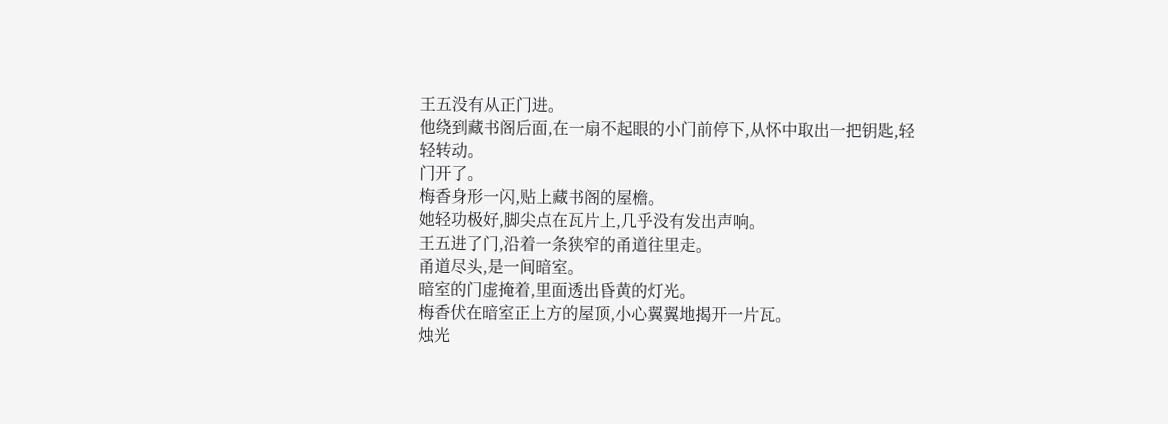王五没有从正门进。
他绕到藏书阁后面,在一扇不起眼的小门前停下,从怀中取出一把钥匙,轻轻转动。
门开了。
梅香身形一闪,贴上藏书阁的屋檐。
她轻功极好,脚尖点在瓦片上,几乎没有发出声响。
王五进了门,沿着一条狭窄的甬道往里走。
甬道尽头,是一间暗室。
暗室的门虚掩着,里面透出昏黄的灯光。
梅香伏在暗室正上方的屋顶,小心翼翼地揭开一片瓦。
烛光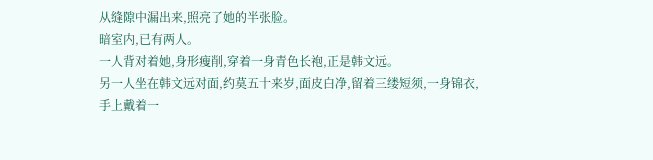从缝隙中漏出来,照亮了她的半张脸。
暗室内,已有两人。
一人背对着她,身形瘦削,穿着一身青色长袍,正是韩文远。
另一人坐在韩文远对面,约莫五十来岁,面皮白净,留着三缕短须,一身锦衣,手上戴着一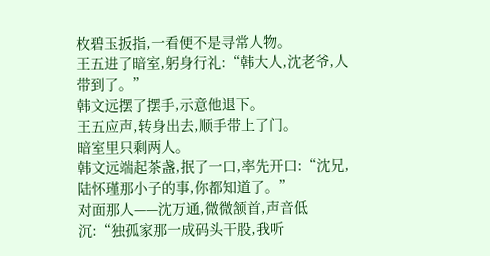枚碧玉扳指,一看便不是寻常人物。
王五进了暗室,躬身行礼:“韩大人,沈老爷,人带到了。”
韩文远摆了摆手,示意他退下。
王五应声,转身出去,顺手带上了门。
暗室里只剩两人。
韩文远端起茶盏,抿了一口,率先开口:“沈兄,陆怀瑾那小子的事,你都知道了。”
对面那人——沈万通,微微颔首,声音低沉:“独孤家那一成码头干股,我听